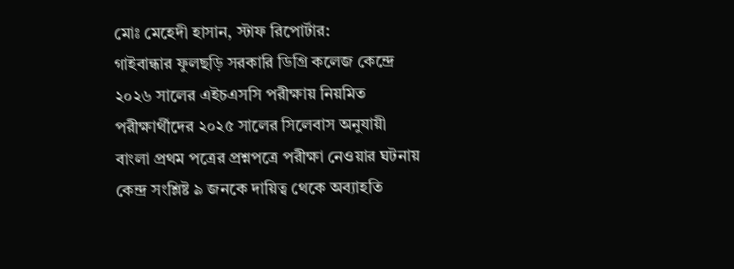মোঃ মেহেদী হাসান, স্টাফ রিপোর্টার:
গাইবান্ধার ফুলছড়ি সরকারি ডিগ্রি কলেজ কেন্দ্রে ২০২৬ সালের এইচএসসি পরীক্ষায় নিয়মিত পরীক্ষার্থীদের ২০২৫ সালের সিলেবাস অনুযায়ী বাংলা প্রথম পত্রের প্রশ্নপত্রে পরীক্ষা নেওয়ার ঘটনায় কেন্দ্র সংশ্লিষ্ট ৯ জনকে দায়িত্ব থেকে অব্যাহতি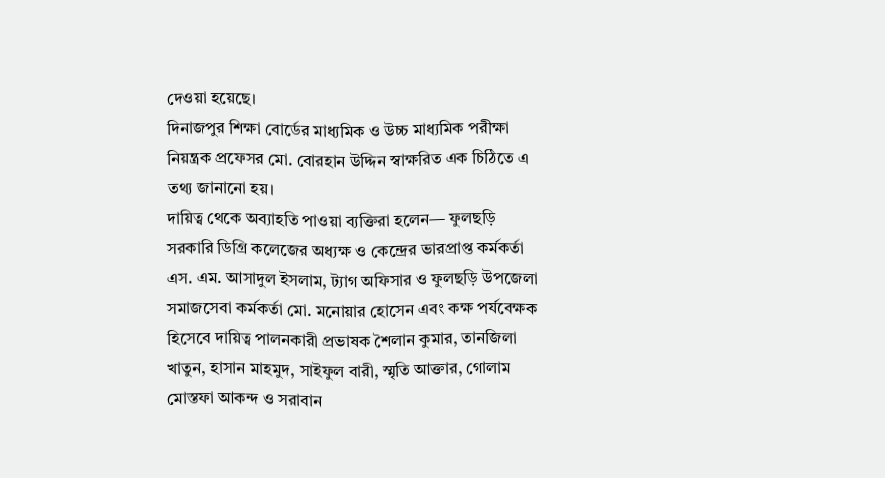দেওয়া হয়েছে।
দিনাজপুর শিক্ষা বোর্ডের মাধ্যমিক ও উচ্চ মাধ্যমিক পরীক্ষা নিয়ন্ত্রক প্রফেসর মো. বোরহান উদ্দিন স্বাক্ষরিত এক চিঠিতে এ তথ্য জানানো হয়।
দায়িত্ব থেকে অব্যাহতি পাওয়া ব্যক্তিরা হলেন— ফুলছড়ি সরকারি ডিগ্রি কলেজের অধ্যক্ষ ও কেন্দ্রের ভারপ্রাপ্ত কর্মকর্তা এস. এম. আসাদুল ইসলাম, ট্যাগ অফিসার ও ফুলছড়ি উপজেলা সমাজসেবা কর্মকর্তা মো. মনোয়ার হোসেন এবং কক্ষ পর্যবেক্ষক হিসেবে দায়িত্ব পালনকারী প্রভাষক শৈলান কুমার, তানজিলা খাতুন, হাসান মাহমুদ, সাইফুল বারী, স্মৃতি আক্তার, গোলাম মোস্তফা আকন্দ ও সরাবান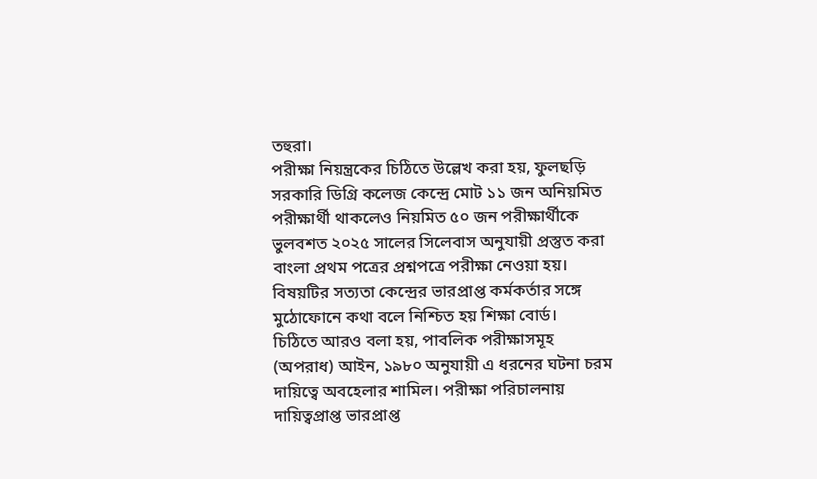তহুরা।
পরীক্ষা নিয়ন্ত্রকের চিঠিতে উল্লেখ করা হয়, ফুলছড়ি সরকারি ডিগ্রি কলেজ কেন্দ্রে মোট ১১ জন অনিয়মিত পরীক্ষার্থী থাকলেও নিয়মিত ৫০ জন পরীক্ষার্থীকে ভুলবশত ২০২৫ সালের সিলেবাস অনুযায়ী প্রস্তুত করা বাংলা প্রথম পত্রের প্রশ্নপত্রে পরীক্ষা নেওয়া হয়। বিষয়টির সত্যতা কেন্দ্রের ভারপ্রাপ্ত কর্মকর্তার সঙ্গে মুঠোফোনে কথা বলে নিশ্চিত হয় শিক্ষা বোর্ড।
চিঠিতে আরও বলা হয়, পাবলিক পরীক্ষাসমূহ (অপরাধ) আইন, ১৯৮০ অনুযায়ী এ ধরনের ঘটনা চরম দায়িত্বে অবহেলার শামিল। পরীক্ষা পরিচালনায় দায়িত্বপ্রাপ্ত ভারপ্রাপ্ত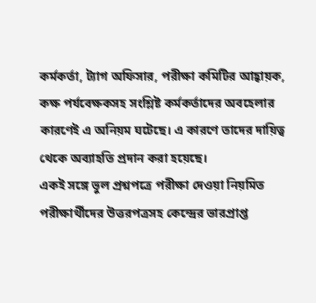কর্মকর্তা, ট্যাগ অফিসার, পরীক্ষা কমিটির আহ্বায়ক, কক্ষ পর্যবেক্ষকসহ সংশ্লিষ্ট কর্মকর্তাদের অবহেলার কারণেই এ অনিয়ম ঘটেছে। এ কারণে তাদের দায়িত্ব থেকে অব্যাহতি প্রদান করা হয়েছে।
একই সঙ্গে ভুল প্রশ্নপত্রে পরীক্ষা দেওয়া নিয়মিত পরীক্ষার্থীদের উত্তরপত্রসহ কেন্দ্রের ভারপ্রাপ্ত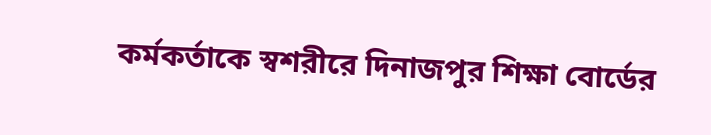কর্মকর্তাকে স্বশরীরে দিনাজপুর শিক্ষা বোর্ডের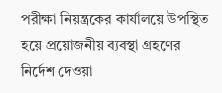পরীক্ষা নিয়ন্ত্রকের কার্যালয়ে উপস্থিত হয়ে প্রয়োজনীয় ব্যবস্থা গ্রহণের নির্দেশ দেওয়া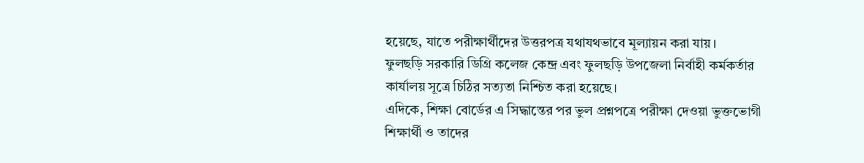হয়েছে, যাতে পরীক্ষার্থীদের উত্তরপত্র যথাযথভাবে মূল্যায়ন করা যায়।
ফুলছড়ি সরকারি ডিগ্রি কলেজ কেন্দ্র এবং ফুলছড়ি উপজেলা নির্বাহী কর্মকর্তার কার্যালয় সূত্রে চিঠির সত্যতা নিশ্চিত করা হয়েছে।
এদিকে, শিক্ষা বোর্ডের এ সিদ্ধান্তের পর ভুল প্রশ্নপত্রে পরীক্ষা দেওয়া ভুক্তভোগী শিক্ষার্থী ও তাদের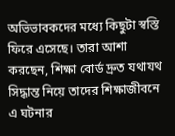অভিভাবকদের মধ্যে কিছুটা স্বস্তি ফিরে এসেছে। তারা আশা করছেন, শিক্ষা বোর্ড দ্রুত যথাযথ সিদ্ধান্ত নিয়ে তাদের শিক্ষাজীবনে এ ঘটনার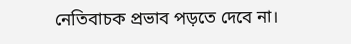নেতিবাচক প্রভাব পড়তে দেবে না।